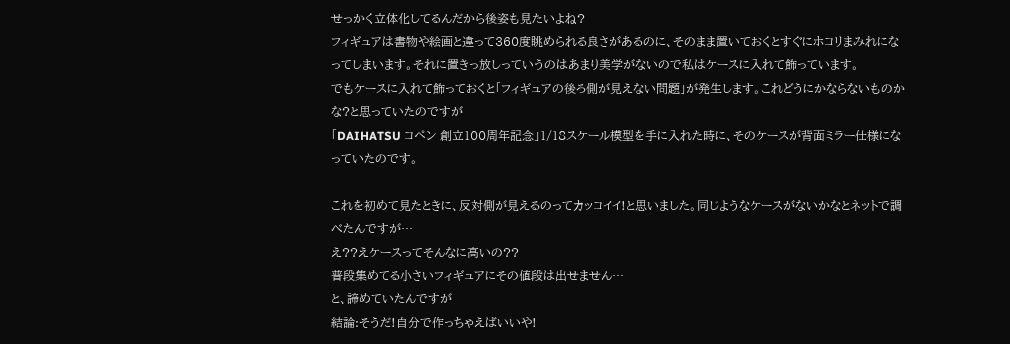せっかく立体化してるんだから後姿も見たいよね?
フィギュアは書物や絵画と違って360度眺められる良さがあるのに、そのまま置いておくとすぐにホコリまみれになってしまいます。それに置きっ放しっていうのはあまり美学がないので私はケースに入れて飾っています。
でもケースに入れて飾っておくと「フィギュアの後ろ側が見えない問題」が発生します。これどうにかならないものかな?と思っていたのですが
「DAIHATSU コペン 創立100周年記念」1/18スケール模型を手に入れた時に、そのケースが背面ミラー仕様になっていたのです。

これを初めて見たときに、反対側が見えるのってカッコイイ!と思いました。同じようなケースがないかなとネットで調べたんですが…
え??えケースってそんなに高いの??
普段集めてる小さいフィギュアにその値段は出せません…
と、諦めていたんですが
結論:そうだ!自分で作っちゃえばいいや!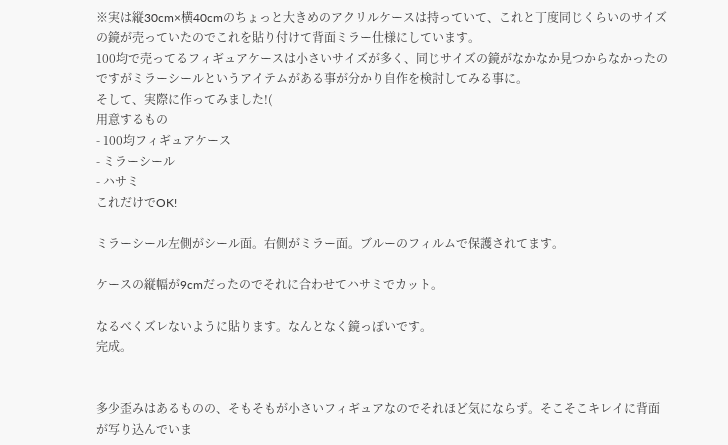※実は縦30cm×横40cmのちょっと大きめのアクリルケースは持っていて、これと丁度同じくらいのサイズの鏡が売っていたのでこれを貼り付けて背面ミラー仕様にしています。
100均で売ってるフィギュアケースは小さいサイズが多く、同じサイズの鏡がなかなか見つからなかったのですがミラーシールというアイテムがある事が分かり自作を検討してみる事に。
そして、実際に作ってみました!(
用意するもの
- 100均フィギュアケース
- ミラーシール
- ハサミ
これだけでOK!

ミラーシール左側がシール面。右側がミラー面。ブルーのフィルムで保護されてます。

ケースの縦幅が9cmだったのでそれに合わせてハサミでカット。

なるべくズレないように貼ります。なんとなく鏡っぽいです。
完成。


多少歪みはあるものの、そもそもが小さいフィギュアなのでそれほど気にならず。そこそこキレイに背面が写り込んでいま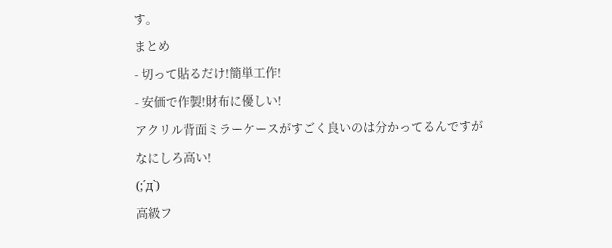す。
まとめ
- 切って貼るだけ!簡単工作!
- 安価で作製!財布に優しい!
アクリル背面ミラーケースがすごく良いのは分かってるんですが
なにしろ高い!
(;´д`)
高級フ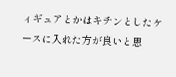ィギュアとかはキチンとしたケースに入れた方が良いと思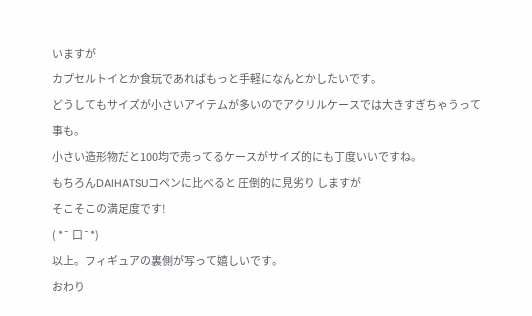いますが
カプセルトイとか食玩であればもっと手軽になんとかしたいです。
どうしてもサイズが小さいアイテムが多いのでアクリルケースでは大きすぎちゃうって事も。
小さい造形物だと100均で売ってるケースがサイズ的にも丁度いいですね。
もちろんDAIHATSUコペンに比べると 圧倒的に見劣り しますが
そこそこの満足度です!
( *¯ 口¯*)
以上。フィギュアの裏側が写って嬉しいです。
おわり